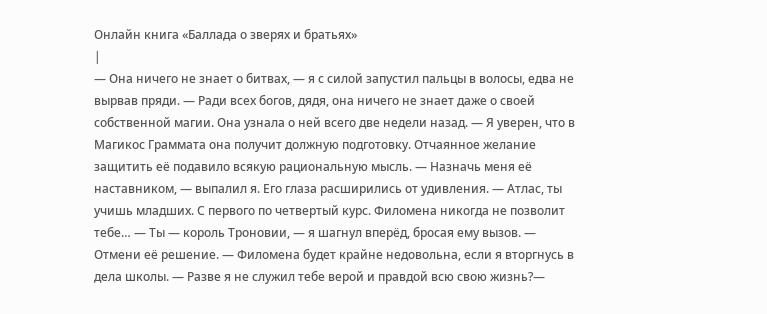Онлайн книга «Баллада о зверях и братьях»
|
— Она ничего не знает о битвах, — я с силой запустил пальцы в волосы, едва не вырвав пряди. — Ради всех богов, дядя, она ничего не знает даже о своей собственной магии. Она узнала о ней всего две недели назад. — Я уверен, что в Магикос Граммата она получит должную подготовку. Отчаянное желание защитить её подавило всякую рациональную мысль. — Назначь меня её наставником, — выпалил я. Его глаза расширились от удивления. — Атлас, ты учишь младших. С первого по четвертый курс. Филомена никогда не позволит тебе… — Ты — король Троновии, — я шагнул вперёд, бросая ему вызов. — Отмени её решение. — Филомена будет крайне недовольна, если я вторгнусь в дела школы. — Разве я не служил тебе верой и правдой всю свою жизнь?—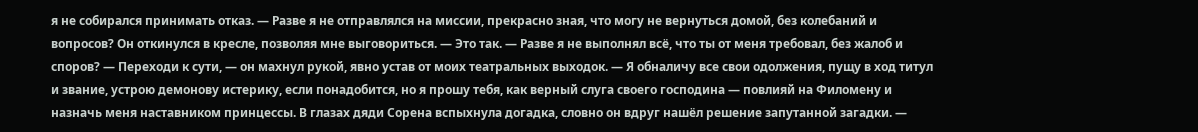я не собирался принимать отказ. — Разве я не отправлялся на миссии, прекрасно зная, что могу не вернуться домой, без колебаний и вопросов? Он откинулся в кресле, позволяя мне выговориться. — Это так. — Разве я не выполнял всё, что ты от меня требовал, без жалоб и споров? — Переходи к сути, — он махнул рукой, явно устав от моих театральных выходок. — Я обналичу все свои одолжения, пущу в ход титул и звание, устрою демонову истерику, если понадобится, но я прошу тебя, как верный слуга своего господина — повлияй на Филомену и назначь меня наставником принцессы. В глазах дяди Сорена вспыхнула догадка, словно он вдруг нашёл решение запутанной загадки. —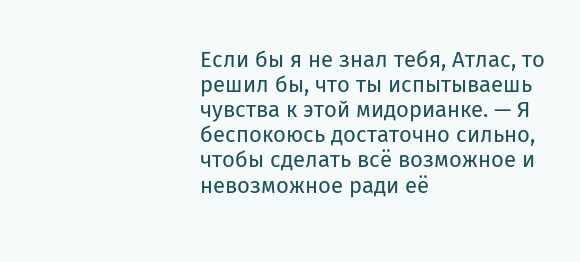Если бы я не знал тебя, Атлас, то решил бы, что ты испытываешь чувства к этой мидорианке. — Я беспокоюсь достаточно сильно, чтобы сделать всё возможное и невозможное ради её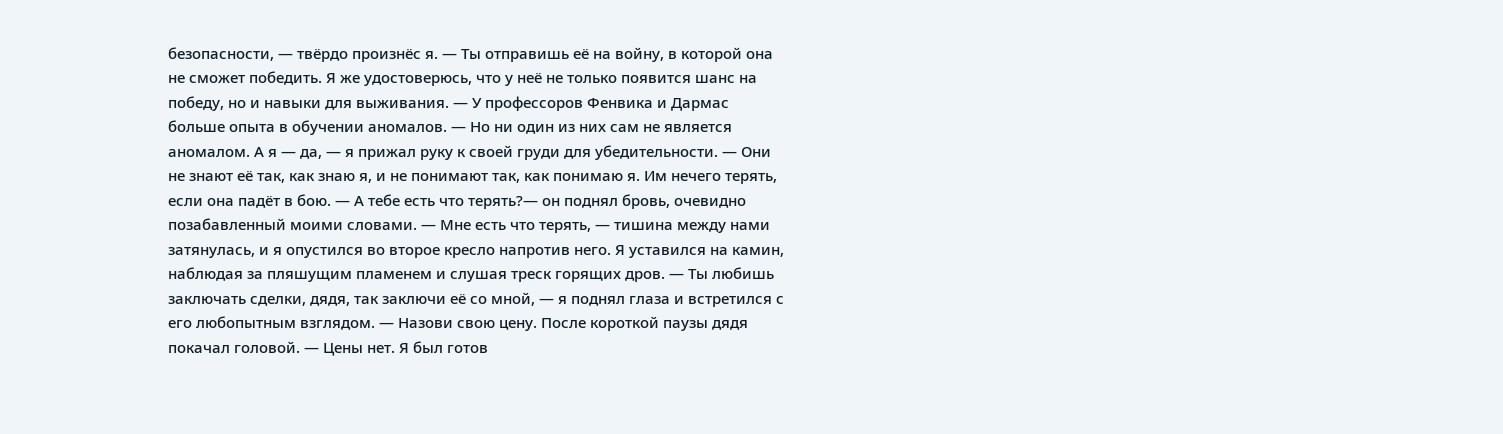безопасности, — твёрдо произнёс я. — Ты отправишь её на войну, в которой она не сможет победить. Я же удостоверюсь, что у неё не только появится шанс на победу, но и навыки для выживания. — У профессоров Фенвика и Дармас больше опыта в обучении аномалов. — Но ни один из них сам не является аномалом. А я — да, — я прижал руку к своей груди для убедительности. — Они не знают её так, как знаю я, и не понимают так, как понимаю я. Им нечего терять, если она падёт в бою. — А тебе есть что терять?— он поднял бровь, очевидно позабавленный моими словами. — Мне есть что терять, — тишина между нами затянулась, и я опустился во второе кресло напротив него. Я уставился на камин, наблюдая за пляшущим пламенем и слушая треск горящих дров. — Ты любишь заключать сделки, дядя, так заключи её со мной, — я поднял глаза и встретился с его любопытным взглядом. — Назови свою цену. После короткой паузы дядя покачал головой. — Цены нет. Я был готов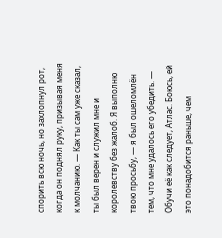спорить всю ночь, но захлопнул рот, когда он поднял руку, призывая меня к молчанию. — Как ты сам уже сказал, ты был верен и служил мне и королевству без жалоб. Я выполню твою просьбу, — я был ошеломлён тем, что мне удалось его убедить. — Обучи её как следует, Атлас. Боюсь, ей это понадобится раньше, чем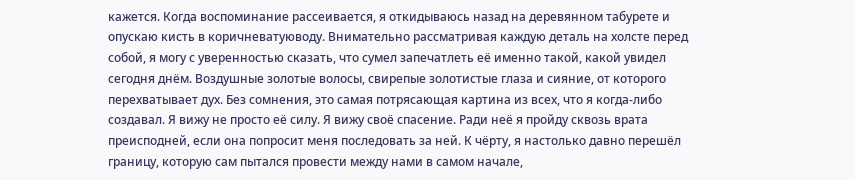кажется. Когда воспоминание рассеивается, я откидываюсь назад на деревянном табурете и опускаю кисть в коричневатуюводу. Внимательно рассматривая каждую деталь на холсте перед собой, я могу с уверенностью сказать, что сумел запечатлеть её именно такой, какой увидел сегодня днём. Воздушные золотые волосы, свирепые золотистые глаза и сияние, от которого перехватывает дух. Без сомнения, это самая потрясающая картина из всех, что я когда-либо создавал. Я вижу не просто её силу. Я вижу своё спасение. Ради неё я пройду сквозь врата преисподней, если она попросит меня последовать за ней. К чёрту, я настолько давно перешёл границу, которую сам пытался провести между нами в самом начале,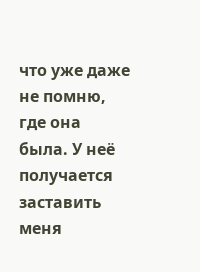что уже даже не помню, где она была. У неё получается заставить меня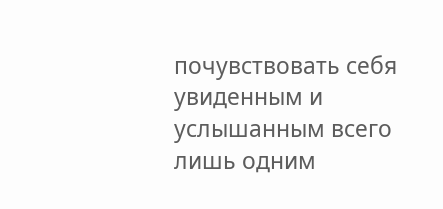почувствовать себя увиденным и услышанным всего лишь одним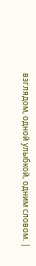взглядом, одной улыбкой, одним словом. |